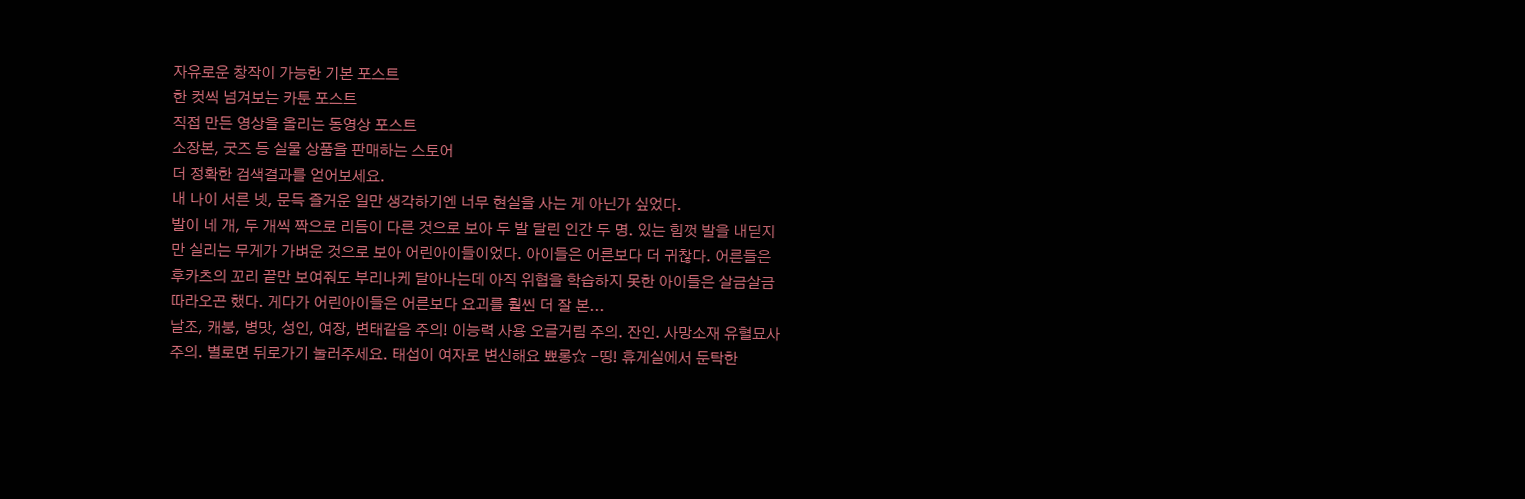자유로운 창작이 가능한 기본 포스트
한 컷씩 넘겨보는 카툰 포스트
직접 만든 영상을 올리는 동영상 포스트
소장본, 굿즈 등 실물 상품을 판매하는 스토어
더 정확한 검색결과를 얻어보세요.
내 나이 서른 넷, 문득 즐거운 일만 생각하기엔 너무 현실을 사는 게 아닌가 싶었다.
발이 네 개, 두 개씩 짝으로 리듬이 다른 것으로 보아 두 발 달린 인간 두 명. 있는 힘껏 발을 내딛지만 실리는 무게가 가벼운 것으로 보아 어린아이들이었다. 아이들은 어른보다 더 귀찮다. 어른들은 후카츠의 꼬리 끝만 보여줘도 부리나케 달아나는데 아직 위협을 학습하지 못한 아이들은 살금살금 따라오곤 했다. 게다가 어린아이들은 어른보다 요괴를 훨씬 더 잘 본...
날조, 캐붕, 병맛, 성인, 여장, 변태같음 주의! 이능력 사용 오글거림 주의. 잔인. 사망소재 유혈묘사 주의. 별로면 뒤로가기 눌러주세요. 태섭이 여자로 변신해요 뾰롱☆ -띵! 휴게실에서 둔탁한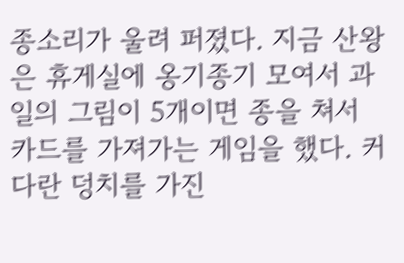종소리가 울려 퍼졌다. 지금 산왕은 휴게실에 옹기종기 모여서 과일의 그림이 5개이면 종을 쳐서 카드를 가져가는 게임을 했다. 커다란 덩치를 가진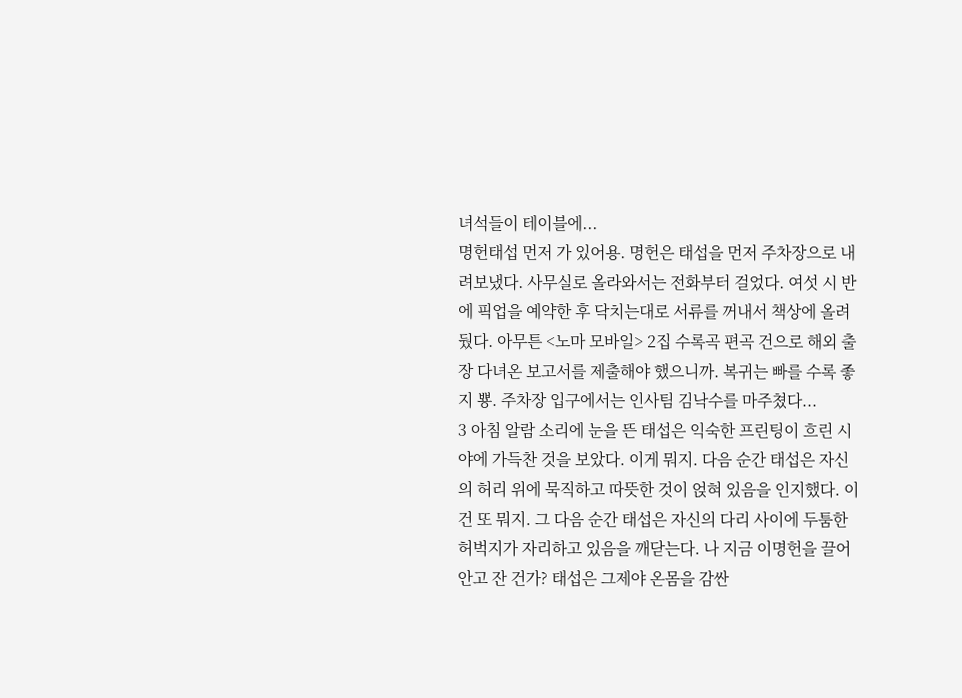녀석들이 테이블에...
명헌태섭 먼저 가 있어용. 명헌은 태섭을 먼저 주차장으로 내려보냈다. 사무실로 올라와서는 전화부터 걸었다. 여섯 시 반에 픽업을 예약한 후 닥치는대로 서류를 꺼내서 책상에 올려뒀다. 아무튼 <노마 모바일> 2집 수록곡 편곡 건으로 해외 출장 다녀온 보고서를 제출해야 했으니까. 복귀는 빠를 수록 좋지 뿅. 주차장 입구에서는 인사팀 김낙수를 마주쳤다...
3 아침 알람 소리에 눈을 뜬 태섭은 익숙한 프린팅이 흐린 시야에 가득찬 것을 보았다. 이게 뭐지. 다음 순간 태섭은 자신의 허리 위에 묵직하고 따뜻한 것이 얹혀 있음을 인지했다. 이건 또 뭐지. 그 다음 순간 태섭은 자신의 다리 사이에 두툼한 허벅지가 자리하고 있음을 깨닫는다. 나 지금 이명헌을 끌어안고 잔 건가? 태섭은 그제야 온몸을 감싼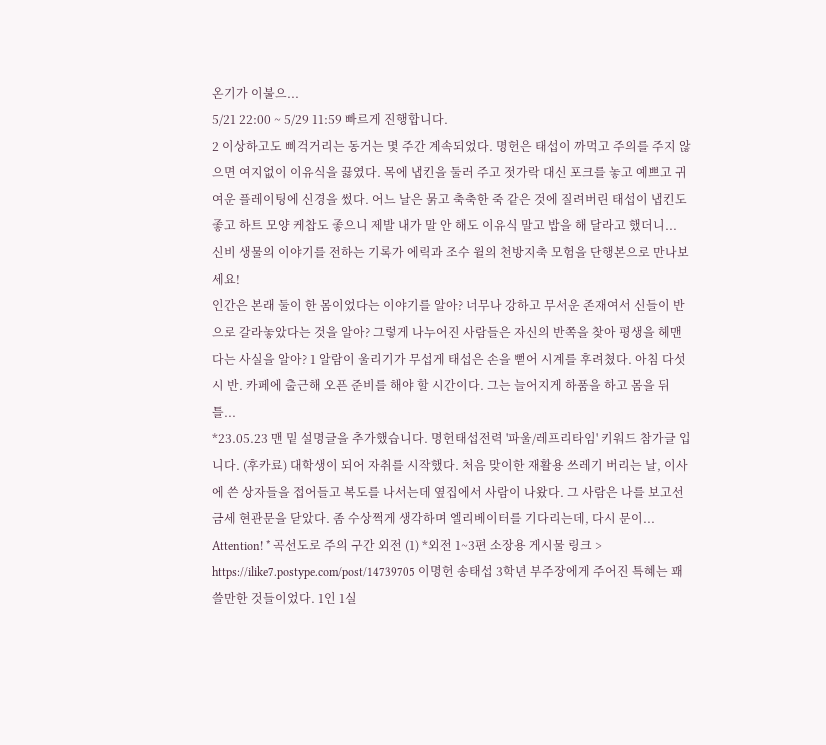온기가 이불으...
5/21 22:00 ~ 5/29 11:59 빠르게 진행합니다.
2 이상하고도 삐걱거리는 동거는 몇 주간 계속되었다. 명헌은 태섭이 까먹고 주의를 주지 않으면 여지없이 이유식을 끓였다. 목에 냅킨을 둘러 주고 젓가락 대신 포크를 놓고 예쁘고 귀여운 플레이팅에 신경을 썼다. 어느 날은 묽고 축축한 죽 같은 것에 질려버린 태섭이 냅킨도 좋고 하트 모양 케찹도 좋으니 제발 내가 말 안 해도 이유식 말고 밥을 해 달라고 했더니...
신비 생물의 이야기를 전하는 기록가 에릭과 조수 윌의 천방지축 모험을 단행본으로 만나보세요!
인간은 본래 둘이 한 몸이었다는 이야기를 알아? 너무나 강하고 무서운 존재여서 신들이 반으로 갈라놓았다는 것을 알아? 그렇게 나누어진 사람들은 자신의 반쪽을 찾아 평생을 헤맨다는 사실을 알아? 1 알람이 울리기가 무섭게 태섭은 손을 뻗어 시계를 후려쳤다. 아침 다섯 시 반. 카페에 출근해 오픈 준비를 해야 할 시간이다. 그는 늘어지게 하품을 하고 몸을 뒤틀...
*23.05.23 맨 밑 설명글을 추가했습니다. 명헌태섭전력 '파울/레프리타임' 키워드 참가글 입니다. (후카료) 대학생이 되어 자취를 시작했다. 처음 맞이한 재활용 쓰레기 버리는 날, 이사에 쓴 상자들을 접어들고 복도를 나서는데 옆집에서 사람이 나왔다. 그 사람은 나를 보고선 금세 현관문을 닫았다. 좀 수상쩍게 생각하며 엘리베이터를 기다리는데, 다시 문이...
Attention! * 곡선도로 주의 구간 외전 (1) *외전 1~3편 소장용 게시물 링크 > https://ilike7.postype.com/post/14739705 이명헌 송태섭 3학년 부주장에게 주어진 특혜는 꽤 쓸만한 것들이었다. 1인 1실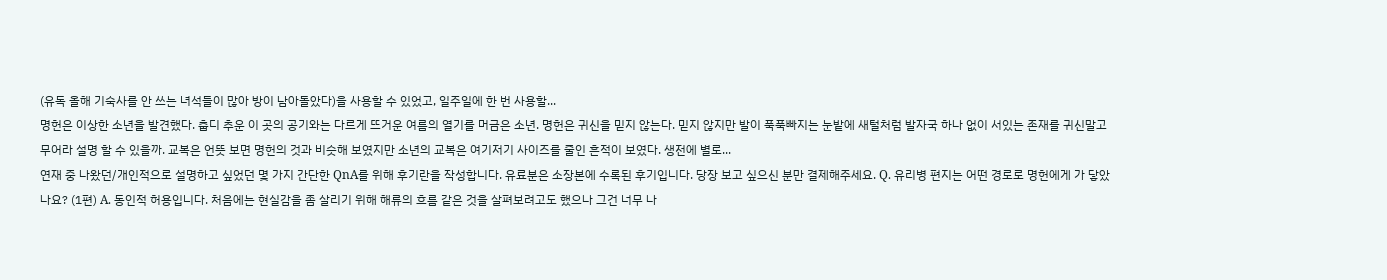(유독 올해 기숙사를 안 쓰는 녀석들이 많아 방이 남아돌았다)을 사용할 수 있었고, 일주일에 한 번 사용할...
명헌은 이상한 소년을 발견했다. 춥디 추운 이 곳의 공기와는 다르게 뜨거운 여름의 열기를 머금은 소년. 명헌은 귀신을 믿지 않는다. 믿지 않지만 발이 푹푹빠지는 눈밭에 새털처럼 발자국 하나 없이 서있는 존재를 귀신말고 무어라 설명 할 수 있을까. 교복은 언뜻 보면 명헌의 것과 비슷해 보였지만 소년의 교복은 여기저기 사이즈를 줄인 흔적이 보였다. 생전에 별로...
연재 중 나왔던/개인적으로 설명하고 싶었던 몇 가지 간단한 QnA를 위해 후기란을 작성합니다. 유료분은 소장본에 수록된 후기입니다. 당장 보고 싶으신 분만 결제해주세요. Q. 유리병 편지는 어떤 경로로 명헌에게 가 닿았나요? (1편) A. 동인적 허용입니다. 처음에는 현실감을 좀 살리기 위해 해류의 흐름 같은 것을 살펴보려고도 했으나 그건 너무 나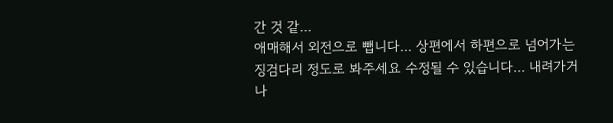간 것 같...
애매해서 외전으로 뺍니다... 상편에서 하편으로 넘어가는 징검다리 정도로 봐주세요 수정될 수 있습니다... 내려가거나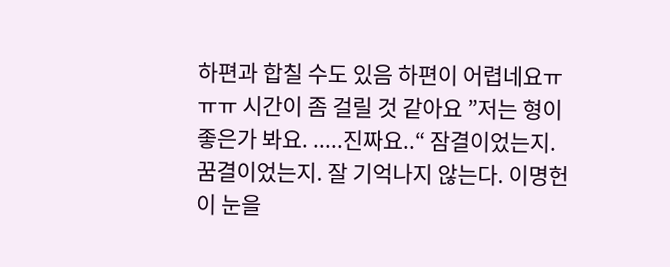하편과 합칠 수도 있음 하편이 어렵네요ㅠㅠㅠ 시간이 좀 걸릴 것 같아요 ”저는 형이 좋은가 봐요. .....진짜요..“ 잠결이었는지. 꿈결이었는지. 잘 기억나지 않는다. 이명헌이 눈을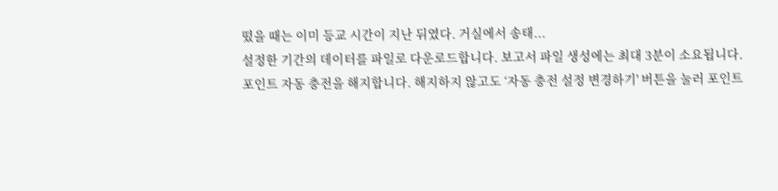떴을 때는 이미 등교 시간이 지난 뒤였다. 거실에서 송태...
설정한 기간의 데이터를 파일로 다운로드합니다. 보고서 파일 생성에는 최대 3분이 소요됩니다.
포인트 자동 충전을 해지합니다. 해지하지 않고도 ‘자동 충전 설정 변경하기' 버튼을 눌러 포인트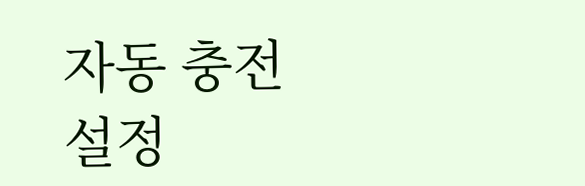자동 충전 설정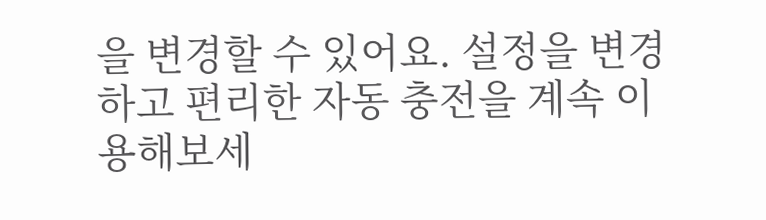을 변경할 수 있어요. 설정을 변경하고 편리한 자동 충전을 계속 이용해보세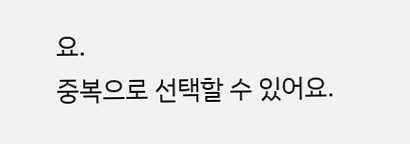요.
중복으로 선택할 수 있어요.